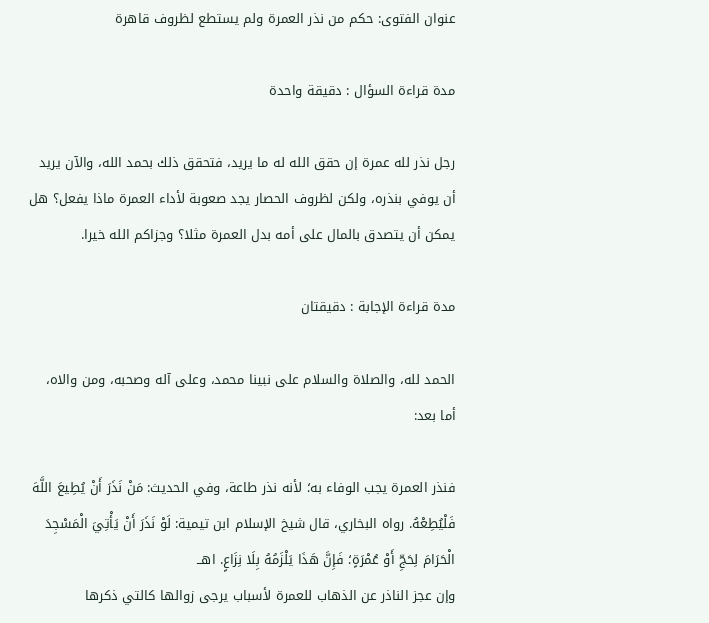عنوان الفتوى: حكم من نذر العمرة ولم يستطع لظروف قاهرة

مدة قراءة السؤال : دقيقة واحدة

رجل نذر لله عمرة إن حقق الله له ما يريد، فتحقق ذلك بحمد الله، والآن يريد أن يوفي بنذره، ولكن لظروف الحصار يجد صعوبة لأداء العمرة ماذا يفعل؟ هل يمكن أن يتصدق بالمال على أمه بدل العمرة مثلا؟ وجزاكم الله خيرا.

مدة قراءة الإجابة : دقيقتان

الحمد لله، والصلاة والسلام على نبينا محمد، وعلى آله وصحبه، ومن والاه، أما بعد:

فنذر العمرة يجب الوفاء به؛ لأنه نذر طاعة، وفي الحديث: مَنْ نَذَرَ أَنْ يُطِيعَ اللَّهَ فَلْيُطِعْهُ. رواه البخاري، قال شيخ الإسلام ابن تيمية: لَوْ نَذَرَ أَنْ يَأْتِيَ الْمَسْجِدَ الْحَرَامَ لِحَجِّ أَوْ عُمْرَةٍ؛ فَإِنَّ هَذَا يَلْزَمُهُ بِلَا نِزَاعٍ. اهــ
وإن عجز الناذر عن الذهاب للعمرة لأسباب يرجى زوالها كالتي ذكرها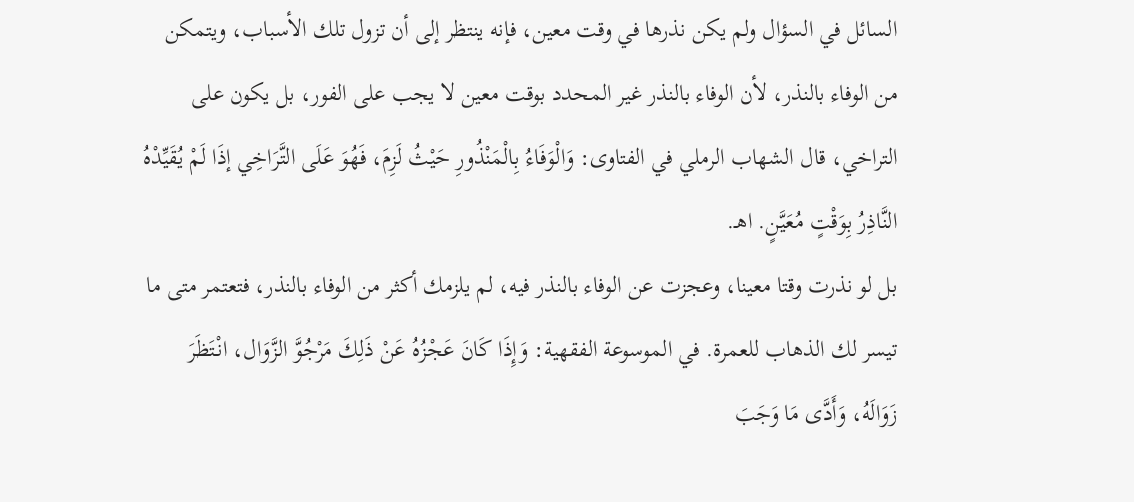السائل في السؤال ولم يكن نذرها في وقت معين، فإنه ينتظر إلى أن تزول تلك الأسباب، ويتمكن من الوفاء بالنذر، لأن الوفاء بالنذر غير المحدد بوقت معين لا يجب على الفور، بل يكون على التراخي، قال الشهاب الرملي في الفتاوى: وَالْوَفَاءُ بِالْمَنْذُورِ حَيْثُ لَزِمَ، فَهُوَ عَلَى التَّرَاخِي إذَا لَمْ يُقَيِّدْهُ النَّاذِرُ بِوَقْتٍ مُعَيَّنٍ. اهـ.
بل لو نذرت وقتا معينا، وعجزت عن الوفاء بالنذر فيه، لم يلزمك أكثر من الوفاء بالنذر، فتعتمر متى ما تيسر لك الذهاب للعمرة. في الموسوعة الفقهية: وَإِذَا كَانَ عَجْزُهُ عَنْ ذَلِكَ مَرْجُوَّ الزَّوَال، انْتَظَرَ زَوَالَهُ، وَأَدَّى مَا وَجَبَ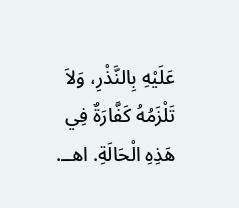عَلَيْهِ بِالنَّذْرِ، وَلاَ تَلْزَمُهُ كَفَّارَةٌ فِي هَذِهِ الْحَالَةِ. اهــ.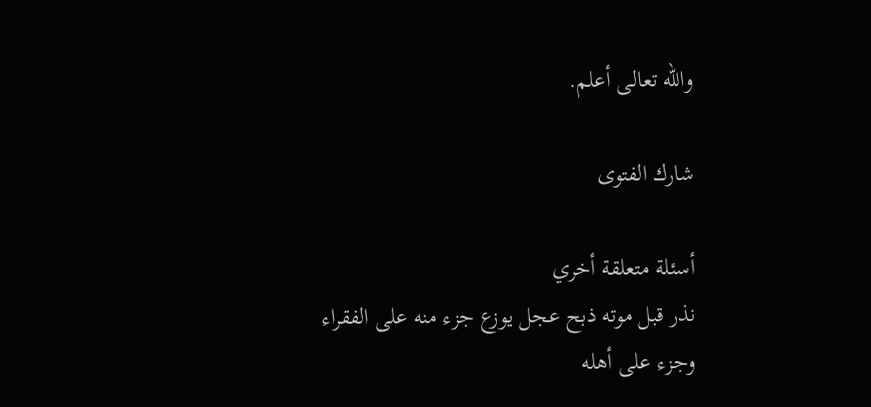والله تعالى أعلم.

شارك الفتوى

أسئلة متعلقة أخري
نذر قبل موته ذبح عجل يوزع جزء منه على الفقراء وجزء على أهله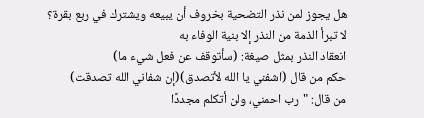هل يجوز لمن نذر التضحية بخروف أن يبيعه ويشترك في ربع بقرة؟
لا تبرأ الذمة من النذر إلا بنية الوفاء به
انعقاد النذر بمثل صيغة: (سأتوقف عن فعل شيء ما)
حكم من قال (اشفني يا الله لأتصدق)(إن شفاني الله تصدقت)
من قال: "رب احمني، ولن أتكلم مجددًا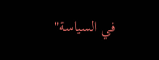في السياسة"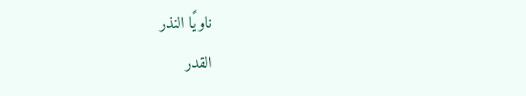ناويًا النذر
القدر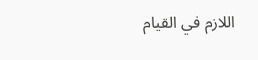اللازم في القيام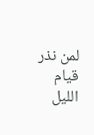لمن نذر قيام الليل